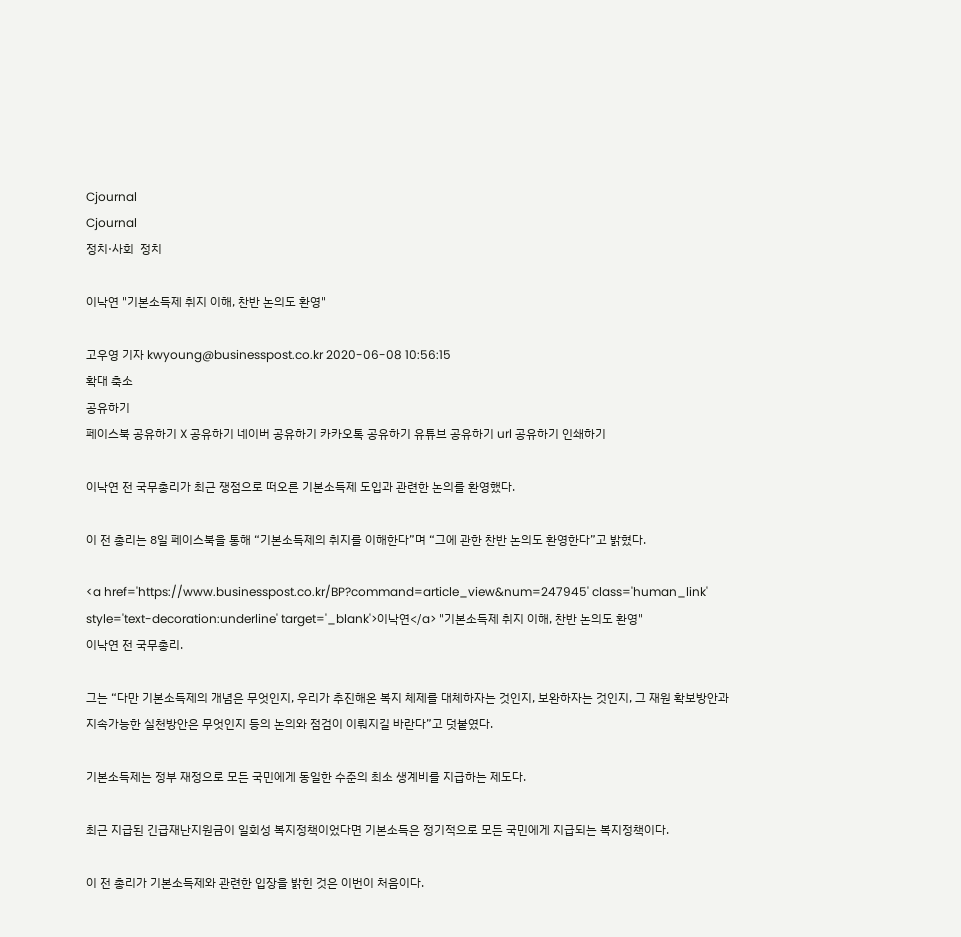Cjournal
Cjournal
정치·사회  정치

이낙연 "기본소득제 취지 이해, 찬반 논의도 환영"

고우영 기자 kwyoung@businesspost.co.kr 2020-06-08 10:56:15
확대 축소
공유하기
페이스북 공유하기 X 공유하기 네이버 공유하기 카카오톡 공유하기 유튜브 공유하기 url 공유하기 인쇄하기

이낙연 전 국무총리가 최근 쟁점으로 떠오른 기본소득제 도입과 관련한 논의를 환영했다.

이 전 총리는 8일 페이스북을 통해 “기본소득제의 취지를 이해한다”며 “그에 관한 찬반 논의도 환영한다”고 밝혔다.

<a href='https://www.businesspost.co.kr/BP?command=article_view&num=247945' class='human_link' style='text-decoration:underline' target='_blank'>이낙연</a> "기본소득제 취지 이해, 찬반 논의도 환영"
이낙연 전 국무총리.

그는 “다만 기본소득제의 개념은 무엇인지, 우리가 추진해온 복지 체제를 대체하자는 것인지, 보완하자는 것인지, 그 재원 확보방안과 지속가능한 실천방안은 무엇인지 등의 논의와 점검이 이뤄지길 바란다”고 덧붙였다.

기본소득제는 정부 재정으로 모든 국민에게 동일한 수준의 최소 생계비를 지급하는 제도다.

최근 지급된 긴급재난지원금이 일회성 복지정책이었다면 기본소득은 정기적으로 모든 국민에게 지급되는 복지정책이다.

이 전 총리가 기본소득제와 관련한 입장을 밝힌 것은 이번이 처음이다.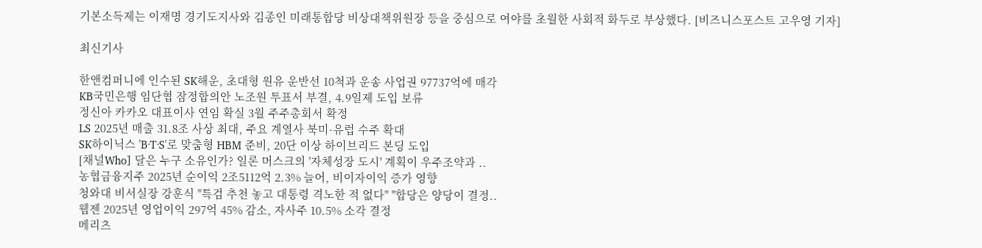기본소득제는 이재명 경기도지사와 김종인 미래통합당 비상대책위원장 등을 중심으로 여야를 초월한 사회적 화두로 부상했다. [비즈니스포스트 고우영 기자]

최신기사

한앤컴퍼니에 인수된 SK해운, 초대형 원유 운반선 10척과 운송 사업권 97737억에 매각
KB국민은행 임단협 잠정합의안 노조원 투표서 부결, 4.9일제 도입 보류
정신아 카카오 대표이사 연임 확실 3월 주주총회서 확정
LS 2025년 매출 31.8조 사상 최대, 주요 계열사 북미·유럽 수주 확대
SK하이닉스 'B·T·S'로 맞춤형 HBM 준비, 20단 이상 하이브리드 본딩 도입
[채널Who] 달은 누구 소유인가? 일론 머스크의 '자체성장 도시' 계획이 우주조약과 ..
농협금융지주 2025년 순이익 2조5112억 2.3% 늘어, 비이자이익 증가 영향
청와대 비서실장 강훈식 "특검 추천 놓고 대통령 격노한 적 없다" "합당은 양당이 결정..
웹젠 2025년 영업이익 297억 45% 감소, 자사주 10.5% 소각 결정
메리츠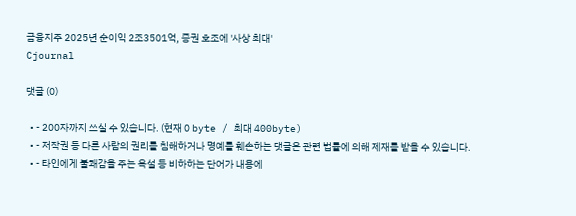금융지주 2025년 순이익 2조3501억, 증권 호조에 '사상 최대'
Cjournal

댓글 (0)

  • - 200자까지 쓰실 수 있습니다. (현재 0 byte / 최대 400byte)
  • - 저작권 등 다른 사람의 권리를 침해하거나 명예를 훼손하는 댓글은 관련 법률에 의해 제재를 받을 수 있습니다.
  • - 타인에게 불쾌감을 주는 욕설 등 비하하는 단어가 내용에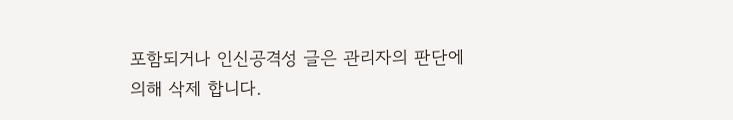포함되거나 인신공격성 글은 관리자의 판단에 의해 삭제 합니다.